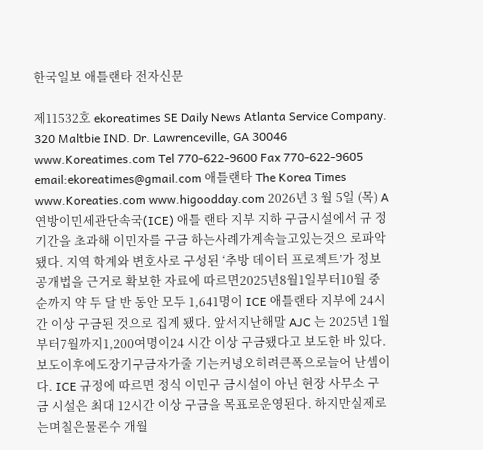한국일보 애틀랜타 전자신문

제11532호 ekoreatimes SE Daily News Atlanta Service Company. 320 Maltbie IND. Dr. Lawrenceville, GA 30046 www.Koreatimes.com Tel 770-622-9600 Fax 770-622-9605 email:ekoreatimes@gmail.com 애틀랜타 The Korea Times www.Koreaties.com www.higoodday.com 2026년 3 월 5일 (목) A 연방이민세관단속국(ICE) 애틀 랜타 지부 지하 구금시설에서 규 정 기간을 초과해 이민자를 구금 하는사례가계속늘고있는것으 로파악됐다. 지역 학계와 변호사로 구성된 ‘추방 데이터 프로젝트’가 정보 공개법을 근거로 확보한 자료에 따르면2025년8월1일부터10월 중순까지 약 두 달 반 동안 모두 1,641명이 ICE 애틀랜타 지부에 24시간 이상 구금된 것으로 집계 됐다. 앞서지난해말 AJC 는 2025년 1월부터7월까지1,200여명이24 시간 이상 구금됐다고 보도한 바 있다. 보도이후에도장기구금자가줄 기는커녕오히려큰폭으로늘어 난셈이다. ICE 규정에 따르면 정식 이민구 금시설이 아닌 현장 사무소 구금 시설은 최대 12시간 이상 구금을 목표로운영된다. 하지만실제로는며칠은물론수 개월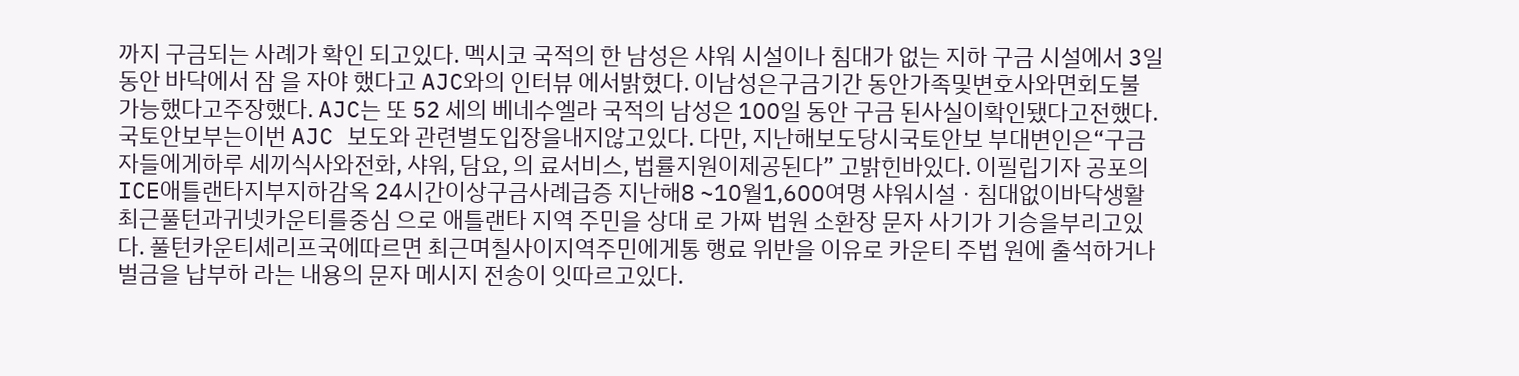까지 구금되는 사례가 확인 되고있다. 멕시코 국적의 한 남성은 샤워 시설이나 침대가 없는 지하 구금 시설에서 3일 동안 바닥에서 잠 을 자야 했다고 AJC와의 인터뷰 에서밝혔다. 이남성은구금기간 동안가족및변호사와면회도불 가능했다고주장했다. AJC는 또 52 세의 베네수엘라 국적의 남성은 100일 동안 구금 된사실이확인됐다고전했다. 국토안보부는이번 AJC 보도와 관련별도입장을내지않고있다. 다만, 지난해보도당시국토안보 부대변인은“구금자들에게하루 세끼식사와전화, 샤워, 담요, 의 료서비스, 법률지원이제공된다” 고밝힌바있다. 이필립기자 공포의 ICE애틀랜타지부지하감옥 24시간이상구금사례급증 지난해8 ~10월1,600여명 샤워시설ㆍ침대없이바닥생활 최근풀턴과귀넷카운티를중심 으로 애틀랜타 지역 주민을 상대 로 가짜 법원 소환장 문자 사기가 기승을부리고있다. 풀턴카운티셰리프국에따르면 최근며칠사이지역주민에게통 행료 위반을 이유로 카운티 주법 원에 출석하거나 벌금을 납부하 라는 내용의 문자 메시지 전송이 잇따르고있다.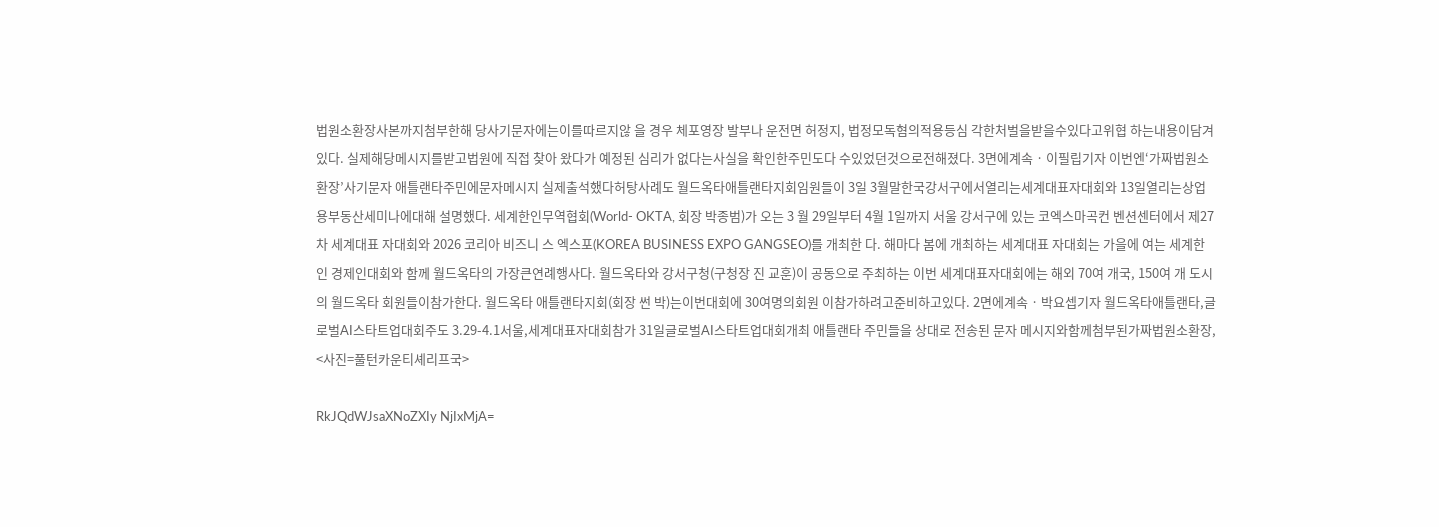법원소환장사본까지첨부한해 당사기문자에는이를따르지않 을 경우 체포영장 발부나 운전면 허정지, 법정모독혐의적용등심 각한처벌을받을수있다고위협 하는내용이담겨있다. 실제해당메시지를받고법원에 직접 찾아 왔다가 예정된 심리가 없다는사실을 확인한주민도다 수있었던것으로전해졌다. 3면에계속 · 이필립기자 이번엔‘가짜법원소환장’사기문자 애틀랜타주민에문자메시지 실제출석했다허탕사례도 월드옥타애틀랜타지회임원들이 3일 3월말한국강서구에서열리는세계대표자대회와 13일열리는상업용부동산세미나에대해 설명했다. 세계한인무역협회(World- OKTA, 회장 박종범)가 오는 3 월 29일부터 4월 1일까지 서울 강서구에 있는 코엑스마곡컨 벤션센터에서 제27차 세계대표 자대회와 2026 코리아 비즈니 스 엑스포(KOREA BUSINESS EXPO GANGSEO)를 개최한 다. 해마다 봄에 개최하는 세계대표 자대회는 가을에 여는 세계한인 경제인대회와 함께 월드옥타의 가장큰연례행사다. 월드옥타와 강서구청(구청장 진 교훈)이 공동으로 주최하는 이번 세계대표자대회에는 해외 70여 개국, 150여 개 도시의 월드옥타 회원들이참가한다. 월드옥타 애틀랜타지회(회장 썬 박)는이번대회에 30여명의회원 이참가하려고준비하고있다. 2면에계속 · 박요셉기자 월드옥타애틀랜타,글로벌AI스타트업대회주도 3.29-4.1서울,세계대표자대회참가 31일글로벌AI스타트업대회개최 애틀랜타 주민들을 상대로 전송된 문자 메시지와함께첨부된가짜법원소환장, <사진=풀턴카운티셰리프국>

RkJQdWJsaXNoZXIy NjIxMjA=